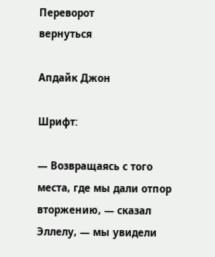Переворот
вернуться

Апдайк Джон

Шрифт:

— Возвращаясь с того места, где мы дали отпор вторжению, — сказал Эллелу, — мы увидели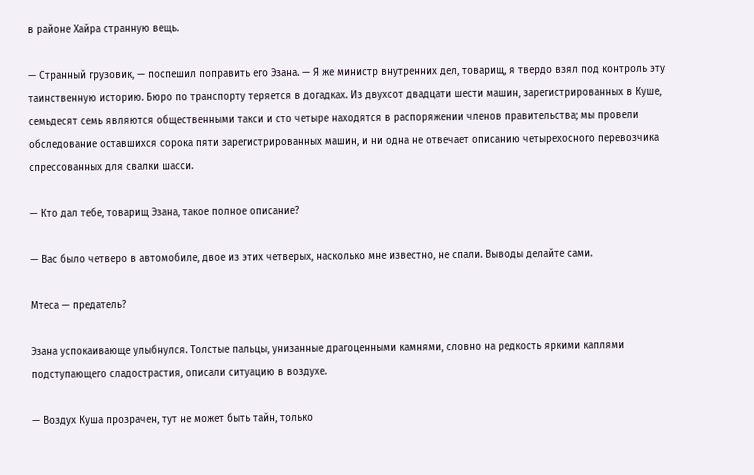в районе Хайра странную вещь.

— Странный грузовик, — поспешил поправить его Эзана. — Я же министр внутренних дел, товарищ, я твердо взял под контроль эту таинственную историю. Бюро по транспорту теряется в догадках. Из двухсот двадцати шести машин, зарегистрированных в Куше, семьдесят семь являются общественными такси и сто четыре находятся в распоряжении членов правительства; мы провели обследование оставшихся сорока пяти зарегистрированных машин, и ни одна не отвечает описанию четырехосного перевозчика спрессованных для свалки шасси.

— Кто дал тебе, товарищ Эзана, такое полное описание?

— Вас было четверо в автомобиле, двое из этих четверых, насколько мне известно, не спали. Выводы делайте сами.

Мтеса — предатель?

Эзана успокаивающе улыбнулся. Толстые пальцы, унизанные драгоценными камнями, словно на редкость яркими каплями подступающего сладострастия, описали ситуацию в воздухе.

— Воздух Куша прозрачен, тут не может быть тайн, только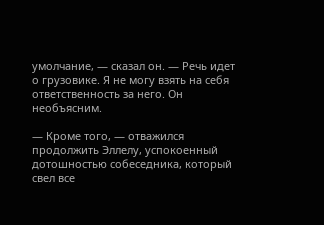умолчание, — сказал он. — Речь идет о грузовике. Я не могу взять на себя ответственность за него. Он необъясним.

— Кроме того, — отважился продолжить Эллелу, успокоенный дотошностью собеседника, который свел все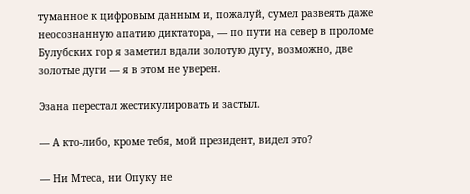туманное к цифровым данным и, пожалуй, сумел развеять даже неосознанную апатию диктатора, — по пути на север в проломе Булубских гор я заметил вдали золотую дугу, возможно, две золотые дуги — я в этом не уверен.

Эзана перестал жестикулировать и застыл.

— А кто-либо, кроме тебя, мой президент, видел это?

— Ни Мтеса, ни Опуку не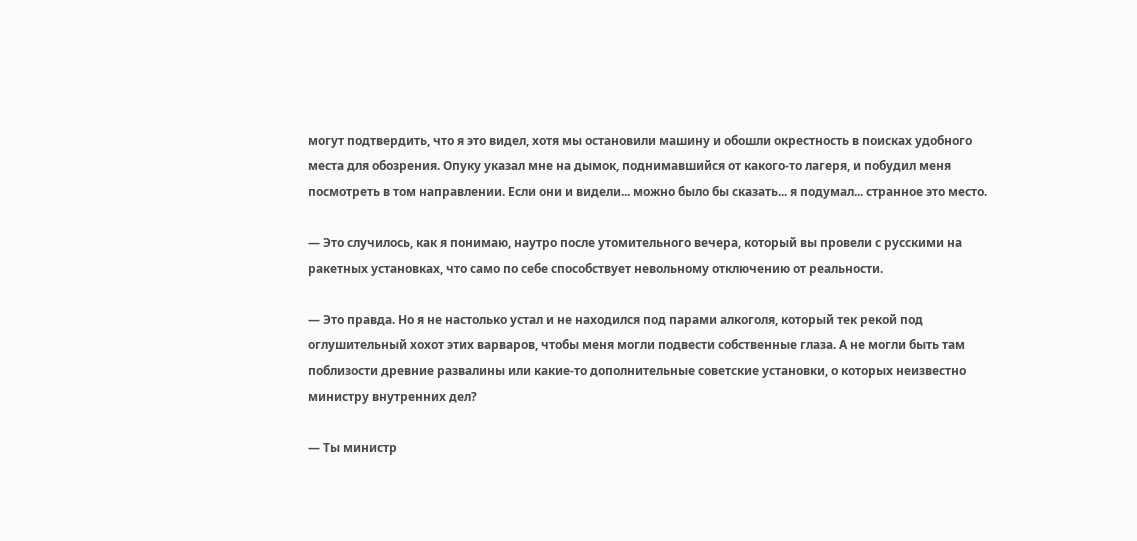могут подтвердить, что я это видел, хотя мы остановили машину и обошли окрестность в поисках удобного места для обозрения. Опуку указал мне на дымок, поднимавшийся от какого-то лагеря, и побудил меня посмотреть в том направлении. Если они и видели... можно было бы сказать... я подумал... странное это место.

— Это случилось, как я понимаю, наутро после утомительного вечера, который вы провели с русскими на ракетных установках, что само по себе способствует невольному отключению от реальности.

— Это правда. Но я не настолько устал и не находился под парами алкоголя, который тек рекой под оглушительный хохот этих варваров, чтобы меня могли подвести собственные глаза. А не могли быть там поблизости древние развалины или какие-то дополнительные советские установки, о которых неизвестно министру внутренних дел?

— Ты министр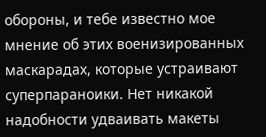обороны, и тебе известно мое мнение об этих военизированных маскарадах, которые устраивают суперпараноики. Нет никакой надобности удваивать макеты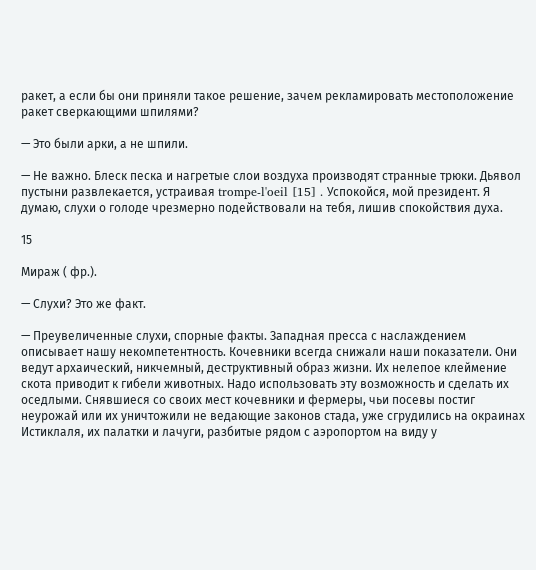ракет, а если бы они приняли такое решение, зачем рекламировать местоположение ракет сверкающими шпилями?

— Это были арки, а не шпили.

— Не важно. Блеск песка и нагретые слои воздуха производят странные трюки. Дьявол пустыни развлекается, устраивая trompe-l'oeil [15] . Успокойся, мой президент. Я думаю, слухи о голоде чрезмерно подействовали на тебя, лишив спокойствия духа.

15

Мираж ( фр.).

— Слухи? Это же факт.

— Преувеличенные слухи, спорные факты. Западная пресса с наслаждением описывает нашу некомпетентность. Кочевники всегда снижали наши показатели. Они ведут архаический, никчемный, деструктивный образ жизни. Их нелепое клеймение скота приводит к гибели животных. Надо использовать эту возможность и сделать их оседлыми. Снявшиеся со своих мест кочевники и фермеры, чьи посевы постиг неурожай или их уничтожили не ведающие законов стада, уже сгрудились на окраинах Истиклаля, их палатки и лачуги, разбитые рядом с аэропортом на виду у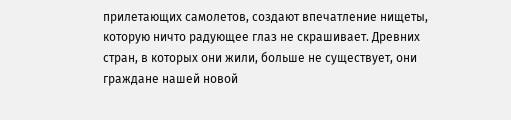прилетающих самолетов, создают впечатление нищеты, которую ничто радующее глаз не скрашивает. Древних стран, в которых они жили, больше не существует, они граждане нашей новой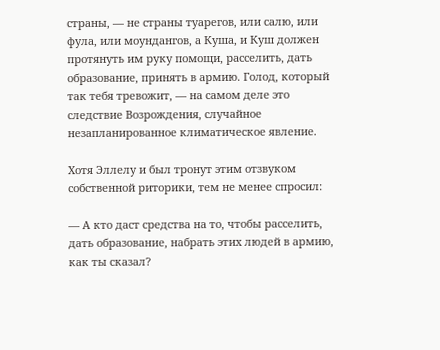страны, — не страны туарегов, или салю, или фула, или моундангов, а Куша, и Куш должен протянуть им руку помощи, расселить, дать образование, принять в армию. Голод, который так тебя тревожит, — на самом деле это следствие Возрождения, случайное незапланированное климатическое явление.

Хотя Эллелу и был тронут этим отзвуком собственной риторики, тем не менее спросил:

— А кто даст средства на то, чтобы расселить, дать образование, набрать этих людей в армию, как ты сказал?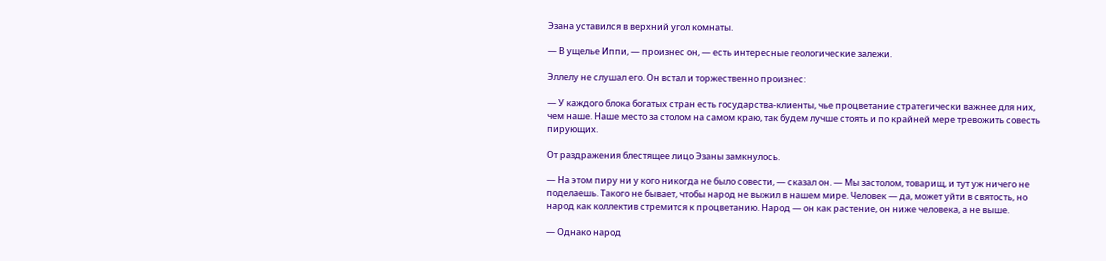Эзана уставился в верхний угол комнаты.

— В ущелье Иппи, — произнес он, — есть интересные геологические залежи.

Эллелу не слушал его. Он встал и торжественно произнес:

— У каждого блока богатых стран есть государства-клиенты, чье процветание стратегически важнее для них, чем наше. Наше место за столом на самом краю, так будем лучше стоять и по крайней мере тревожить совесть пирующих.

От раздражения блестящее лицо Эзаны замкнулось.

— На этом пиру ни у кого никогда не было совести, — сказал он. — Мы застолом, товарищ, и тут уж ничего не поделаешь. Такого не бывает, чтобы народ не выжил в нашем мире. Человек — да, может уйти в святость, но народ как коллектив стремится к процветанию. Народ — он как растение, он ниже человека, а не выше.

— Однако народ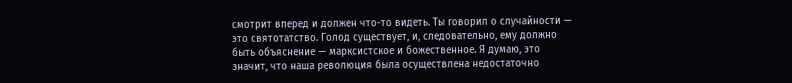смотрит вперед и должен что-то видеть. Ты говорил о случайности — это святотатство. Голод существует, и, следовательно, ему должно быть объяснение — марксистское и божественное. Я думаю, это значит, что наша революция была осуществлена недостаточно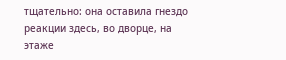тщательно: она оставила гнездо реакции здесь, во дворце, на этаже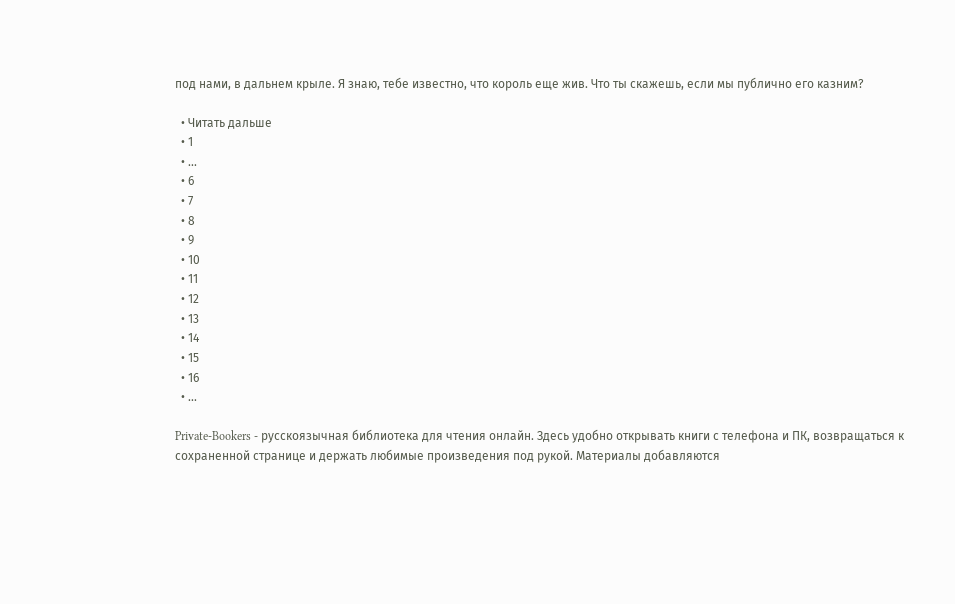под нами, в дальнем крыле. Я знаю, тебе известно, что король еще жив. Что ты скажешь, если мы публично его казним?

  • Читать дальше
  • 1
  • ...
  • 6
  • 7
  • 8
  • 9
  • 10
  • 11
  • 12
  • 13
  • 14
  • 15
  • 16
  • ...

Private-Bookers - русскоязычная библиотека для чтения онлайн. Здесь удобно открывать книги с телефона и ПК, возвращаться к сохраненной странице и держать любимые произведения под рукой. Материалы добавляются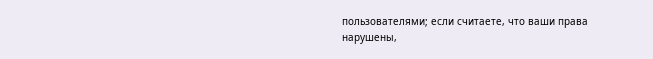пользователями; если считаете, что ваши права нарушены,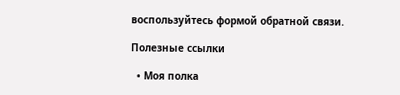воспользуйтесь формой обратной связи.

Полезные ссылки

  • Моя полка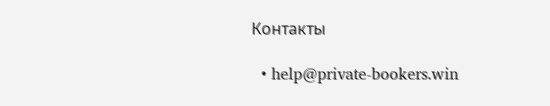Контакты

  • help@private-bookers.win